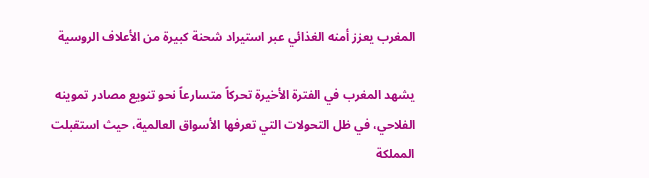المغرب يعزز أمنه الغذائي عبر استيراد شحنة كبيرة من الأعلاف الروسية

يشهد المغرب في الفترة الأخيرة تحركاً متسارعاً نحو تنويع مصادر تموينه الفلاحي، في ظل التحولات التي تعرفها الأسواق العالمية، حيث استقبلت المملكة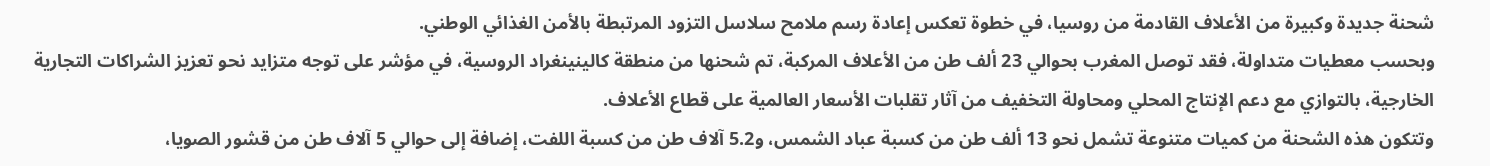شحنة جديدة وكبيرة من الأعلاف القادمة من روسيا، في خطوة تعكس إعادة رسم ملامح سلاسل التزود المرتبطة بالأمن الغذائي الوطني.
وبحسب معطيات متداولة، فقد توصل المغرب بحوالي 23 ألف طن من الأعلاف المركبة، تم شحنها من منطقة كالينينغراد الروسية، في مؤشر على توجه متزايد نحو تعزيز الشراكات التجارية الخارجية، بالتوازي مع دعم الإنتاج المحلي ومحاولة التخفيف من آثار تقلبات الأسعار العالمية على قطاع الأعلاف.
وتتكون هذه الشحنة من كميات متنوعة تشمل نحو 13 ألف طن من كسبة عباد الشمس، و5.2 آلاف طن من كسبة اللفت، إضافة إلى حوالي 5 آلاف طن من قشور الصويا،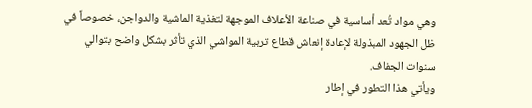وهي مواد تُعد أساسية في صناعة الأعلاف الموجهة لتغذية الماشية والدواجن، خصوصاً في ظل الجهود المبذولة لإعادة إنعاش قطاع تربية المواشي الذي تأثر بشكل واضح بتوالي سنوات الجفاف.
ويأتي هذا التطور في إطار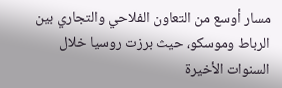مسار أوسع من التعاون الفلاحي والتجاري بين الرباط وموسكو، حيث برزت روسيا خلال السنوات الأخيرة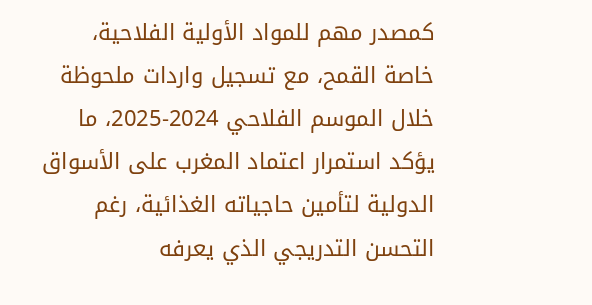كمصدر مهم للمواد الأولية الفلاحية، خاصة القمح، مع تسجيل واردات ملحوظة خلال الموسم الفلاحي 2024-2025، ما يؤكد استمرار اعتماد المغرب على الأسواق الدولية لتأمين حاجياته الغذائية، رغم التحسن التدريجي الذي يعرفه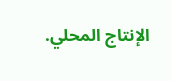الإنتاج المحلي.